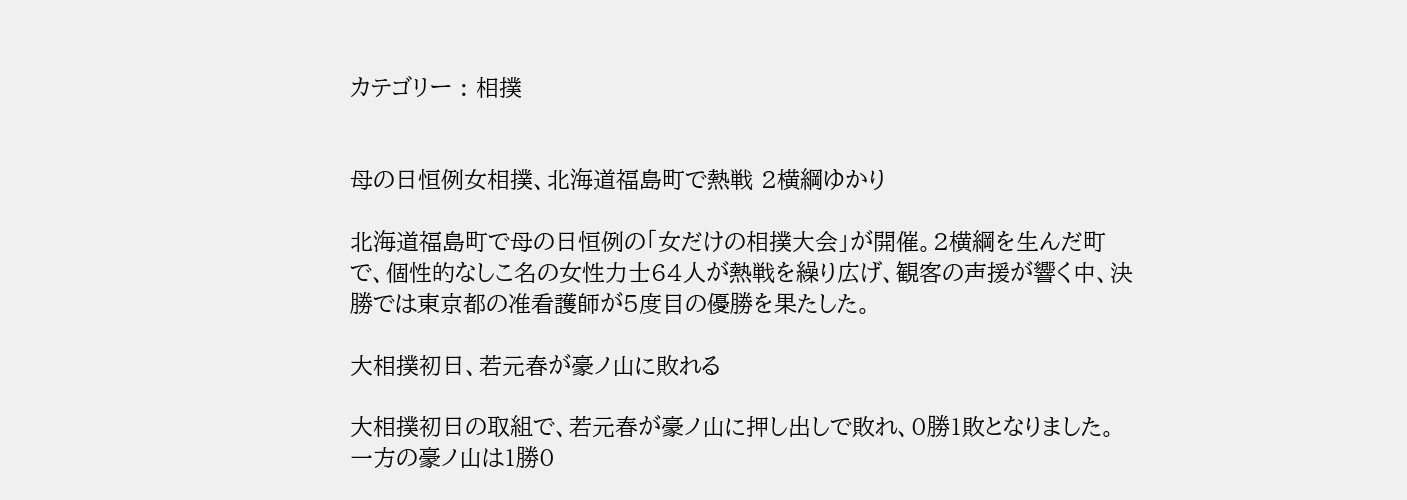カテゴリー : 相撲


母の日恒例女相撲、北海道福島町で熱戦 2横綱ゆかり

北海道福島町で母の日恒例の「女だけの相撲大会」が開催。2横綱を生んだ町で、個性的なしこ名の女性力士64人が熱戦を繰り広げ、観客の声援が響く中、決勝では東京都の准看護師が5度目の優勝を果たした。

大相撲初日、若元春が豪ノ山に敗れる

大相撲初日の取組で、若元春が豪ノ山に押し出しで敗れ、0勝1敗となりました。一方の豪ノ山は1勝0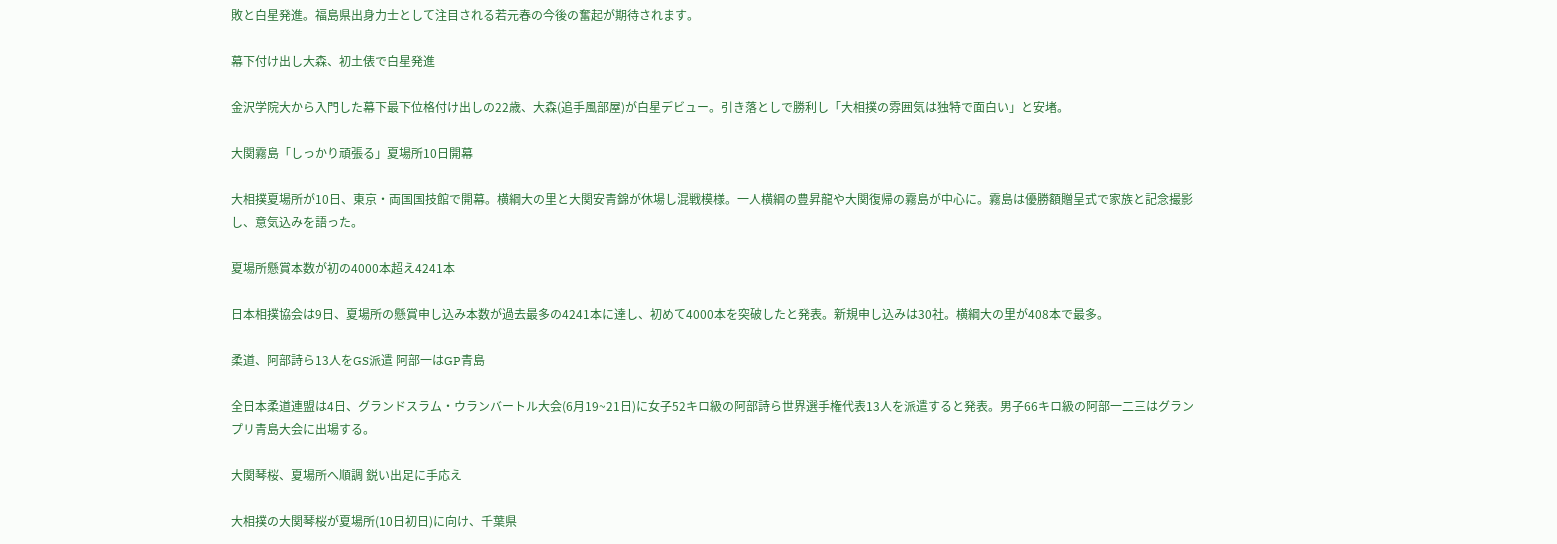敗と白星発進。福島県出身力士として注目される若元春の今後の奮起が期待されます。

幕下付け出し大森、初土俵で白星発進

金沢学院大から入門した幕下最下位格付け出しの22歳、大森(追手風部屋)が白星デビュー。引き落としで勝利し「大相撲の雰囲気は独特で面白い」と安堵。

大関霧島「しっかり頑張る」夏場所10日開幕

大相撲夏場所が10日、東京・両国国技館で開幕。横綱大の里と大関安青錦が休場し混戦模様。一人横綱の豊昇龍や大関復帰の霧島が中心に。霧島は優勝額贈呈式で家族と記念撮影し、意気込みを語った。

夏場所懸賞本数が初の4000本超え4241本

日本相撲協会は9日、夏場所の懸賞申し込み本数が過去最多の4241本に達し、初めて4000本を突破したと発表。新規申し込みは30社。横綱大の里が408本で最多。

柔道、阿部詩ら13人をGS派遣 阿部一はGP青島

全日本柔道連盟は4日、グランドスラム・ウランバートル大会(6月19~21日)に女子52キロ級の阿部詩ら世界選手権代表13人を派遣すると発表。男子66キロ級の阿部一二三はグランプリ青島大会に出場する。

大関琴桜、夏場所へ順調 鋭い出足に手応え

大相撲の大関琴桜が夏場所(10日初日)に向け、千葉県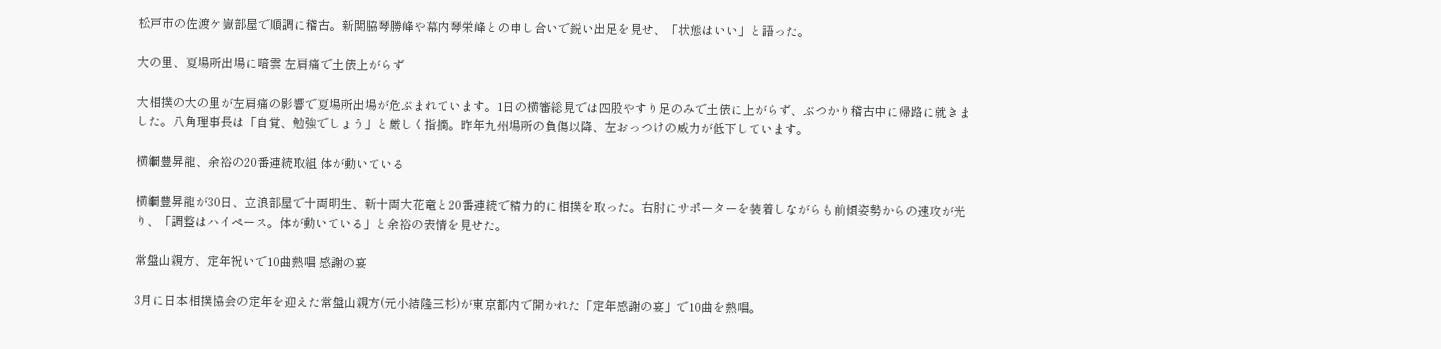松戸市の佐渡ケ嶽部屋で順調に稽古。新関脇琴勝峰や幕内琴栄峰との申し合いで鋭い出足を見せ、「状態はいい」と語った。

大の里、夏場所出場に暗雲 左肩痛で土俵上がらず

大相撲の大の里が左肩痛の影響で夏場所出場が危ぶまれています。1日の横審総見では四股やすり足のみで土俵に上がらず、ぶつかり稽古中に帰路に就きました。八角理事長は「自覚、勉強でしょう」と厳しく指摘。昨年九州場所の負傷以降、左おっつけの威力が低下しています。

横綱豊昇龍、余裕の20番連続取組 体が動いている

横綱豊昇龍が30日、立浪部屋で十両明生、新十両大花竜と20番連続で精力的に相撲を取った。右肘にサポーターを装着しながらも前傾姿勢からの速攻が光り、「調整はハイペース。体が動いている」と余裕の表情を見せた。

常盤山親方、定年祝いで10曲熱唱 感謝の宴

3月に日本相撲協会の定年を迎えた常盤山親方(元小結隆三杉)が東京都内で開かれた「定年感謝の宴」で10曲を熱唱。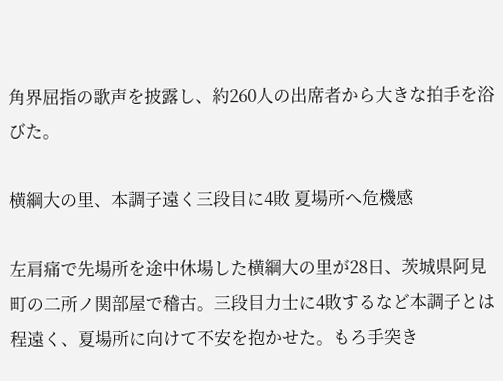角界屈指の歌声を披露し、約260人の出席者から大きな拍手を浴びた。

横綱大の里、本調子遠く三段目に4敗 夏場所へ危機感

左肩痛で先場所を途中休場した横綱大の里が28日、茨城県阿見町の二所ノ関部屋で稽古。三段目力士に4敗するなど本調子とは程遠く、夏場所に向けて不安を抱かせた。もろ手突き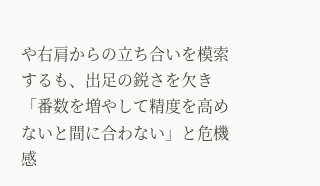や右肩からの立ち合いを模索するも、出足の鋭さを欠き「番数を増やして精度を高めないと間に合わない」と危機感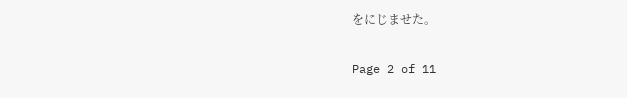をにじませた。

Page 2 of 11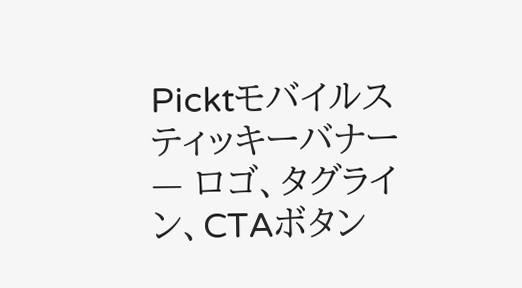Picktモバイルスティッキーバナー — ロゴ、タグライン、CTAボタン